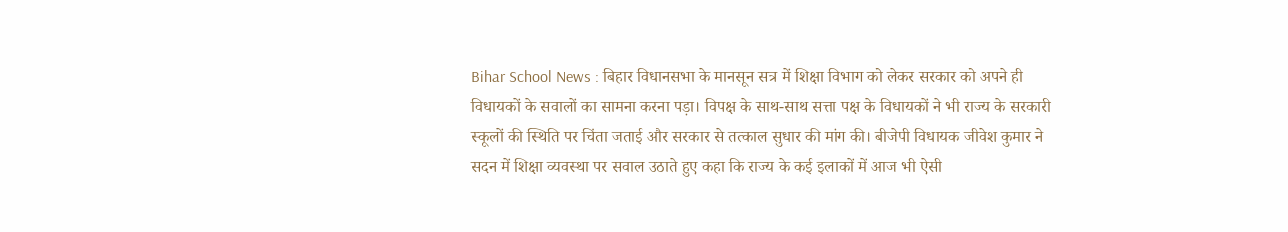Bihar School News : बिहार विधानसभा के मानसून सत्र में शिक्षा विभाग को लेकर सरकार को अपने ही विधायकों के सवालों का सामना करना पड़ा। विपक्ष के साथ-साथ सत्ता पक्ष के विधायकों ने भी राज्य के सरकारी स्कूलों की स्थिति पर चिंता जताई और सरकार से तत्काल सुधार की मांग की। बीजेपी विधायक जीवेश कुमार ने सदन में शिक्षा व्यवस्था पर सवाल उठाते हुए कहा कि राज्य के कई इलाकों में आज भी ऐसी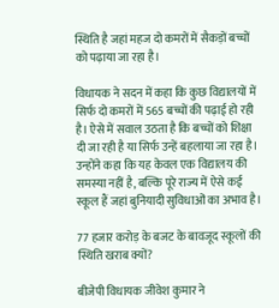स्थिति है जहां महज दो कमरों में सैकड़ों बच्चों को पढ़ाया जा रहा है।

विधायक ने सदन में कहा कि कुछ विद्यालयों में सिर्फ दो कमरों में 565 बच्चों की पढ़ाई हो रही है। ऐसे में सवाल उठता है कि बच्चों को शिक्षा दी जा रही है या सिर्फ उन्हें बहलाया जा रहा है। उन्होंने कहा कि यह केवल एक विद्यालय की समस्या नहीं है, बल्कि पूरे राज्य में ऐसे कई स्कूल हैं जहां बुनियादी सुविधाओं का अभाव है।

77 हजार करोड़ के बजट के बावजूद स्कूलों की स्थिति खराब क्यों?

बीजेपी विधायक जीवेश कुमार ने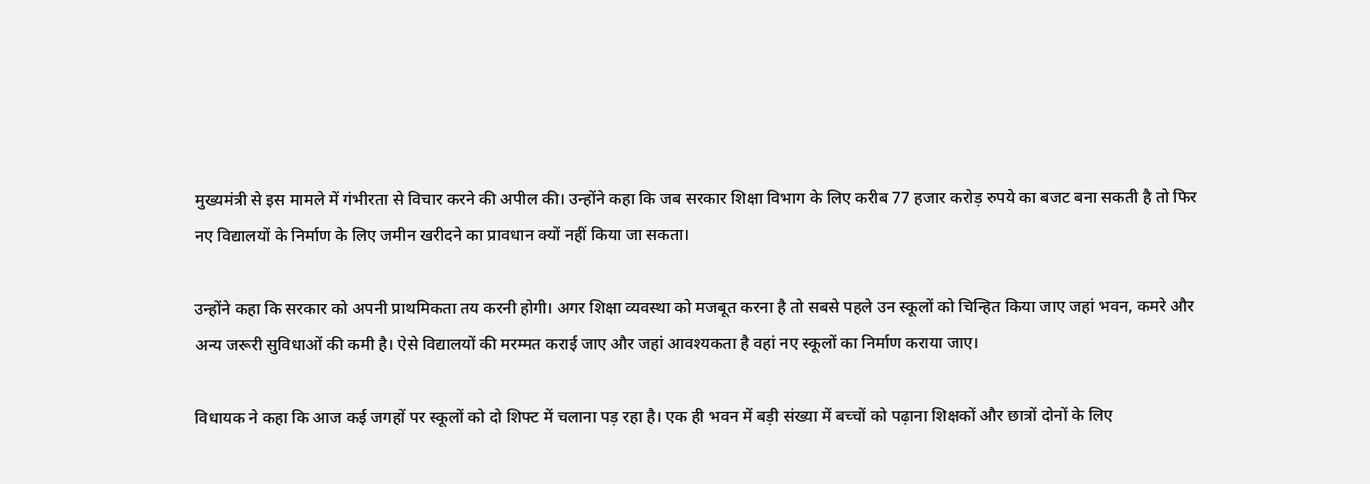मुख्यमंत्री से इस मामले में गंभीरता से विचार करने की अपील की। उन्होंने कहा कि जब सरकार शिक्षा विभाग के लिए करीब 77 हजार करोड़ रुपये का बजट बना सकती है तो फिर नए विद्यालयों के निर्माण के लिए जमीन खरीदने का प्रावधान क्यों नहीं किया जा सकता।

उन्होंने कहा कि सरकार को अपनी प्राथमिकता तय करनी होगी। अगर शिक्षा व्यवस्था को मजबूत करना है तो सबसे पहले उन स्कूलों को चिन्हित किया जाए जहां भवन, कमरे और अन्य जरूरी सुविधाओं की कमी है। ऐसे विद्यालयों की मरम्मत कराई जाए और जहां आवश्यकता है वहां नए स्कूलों का निर्माण कराया जाए।

विधायक ने कहा कि आज कई जगहों पर स्कूलों को दो शिफ्ट में चलाना पड़ रहा है। एक ही भवन में बड़ी संख्या में बच्चों को पढ़ाना शिक्षकों और छात्रों दोनों के लिए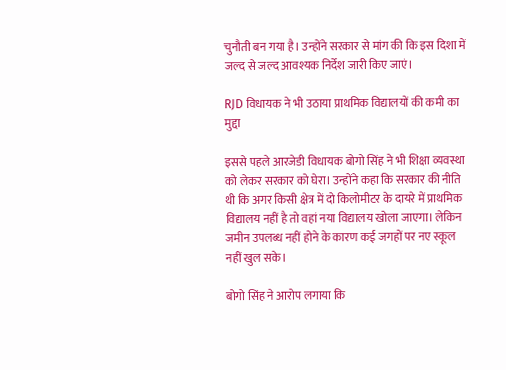चुनौती बन गया है। उन्होंने सरकार से मांग की कि इस दिशा में जल्द से जल्द आवश्यक निर्देश जारी किए जाएं।

RJD विधायक ने भी उठाया प्राथमिक विद्यालयों की कमी का मुद्दा

इससे पहले आरजेडी विधायक बोगो सिंह ने भी शिक्षा व्यवस्था को लेकर सरकार को घेरा। उन्होंने कहा कि सरकार की नीति थी कि अगर किसी क्षेत्र में दो किलोमीटर के दायरे में प्राथमिक विद्यालय नहीं है तो वहां नया विद्यालय खोला जाएगा। लेकिन जमीन उपलब्ध नहीं होने के कारण कई जगहों पर नए स्कूल नहीं खुल सके।

बोगो सिंह ने आरोप लगाया कि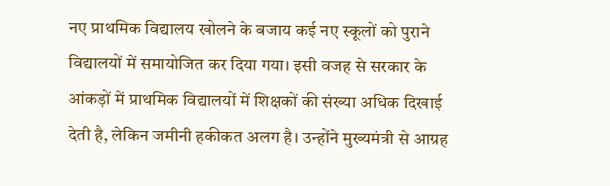नए प्राथमिक विद्यालय खोलने के बजाय कई नए स्कूलों को पुराने विद्यालयों में समायोजित कर दिया गया। इसी वजह से सरकार के आंकड़ों में प्राथमिक विद्यालयों में शिक्षकों की संख्या अधिक दिखाई देती है, लेकिन जमीनी हकीकत अलग है। उन्होंने मुख्यमंत्री से आग्रह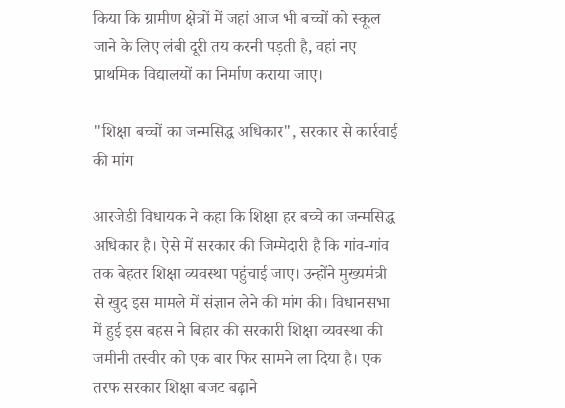किया कि ग्रामीण क्षेत्रों में जहां आज भी बच्चों को स्कूल जाने के लिए लंबी दूरी तय करनी पड़ती है, वहां नए प्राथमिक विद्यालयों का निर्माण कराया जाए।

"शिक्षा बच्चों का जन्मसिद्ध अधिकार", सरकार से कार्रवाई की मांग

आरजेडी विधायक ने कहा कि शिक्षा हर बच्चे का जन्मसिद्ध अधिकार है। ऐसे में सरकार की जिम्मेदारी है कि गांव-गांव तक बेहतर शिक्षा व्यवस्था पहुंचाई जाए। उन्होंने मुख्यमंत्री से खुद इस मामले में संज्ञान लेने की मांग की। विधानसभा में हुई इस बहस ने बिहार की सरकारी शिक्षा व्यवस्था की जमीनी तस्वीर को एक बार फिर सामने ला दिया है। एक तरफ सरकार शिक्षा बजट बढ़ाने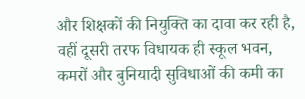और शिक्षकों की नियुक्ति का दावा कर रही है, वहीं दूसरी तरफ विधायक ही स्कूल भवन, कमरों और बुनियादी सुविधाओं की कमी का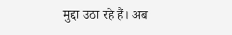मुद्दा उठा रहे हैं। अब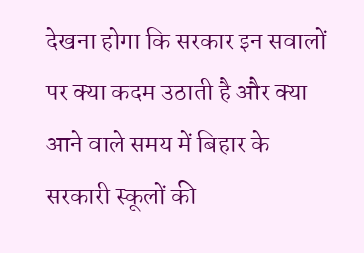देखना होगा कि सरकार इन सवालों पर क्या कदम उठाती है और क्या आने वाले समय में बिहार के सरकारी स्कूलों की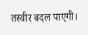तस्वीर बदल पाएगी।